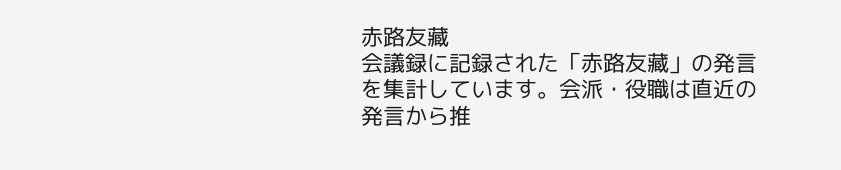赤路友藏
会議録に記録された「赤路友藏」の発言を集計しています。会派・役職は直近の発言から推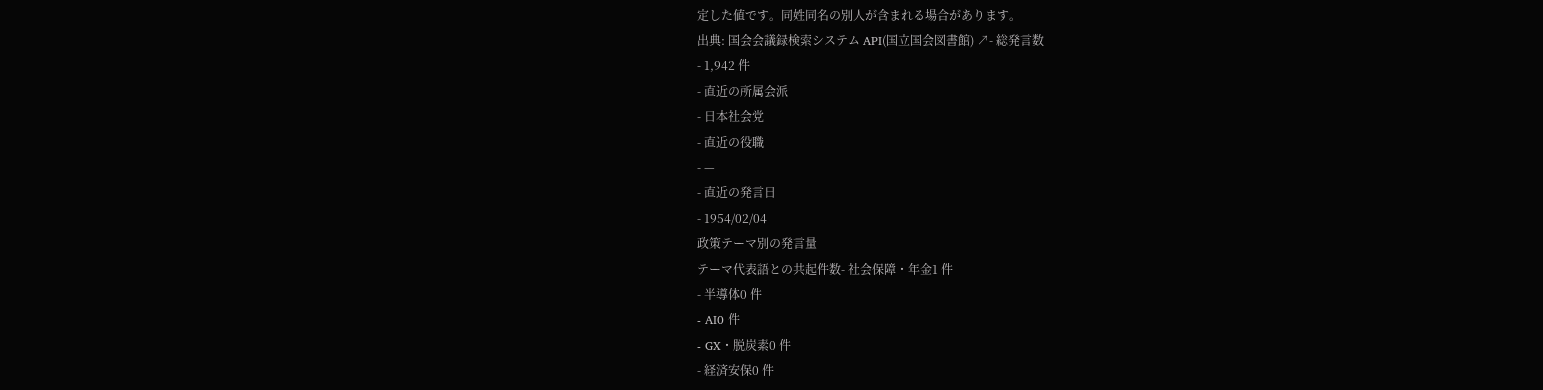定した値です。同姓同名の別人が含まれる場合があります。
出典: 国会会議録検索システム API(国立国会図書館) ↗- 総発言数
- 1,942 件
- 直近の所属会派
- 日本社会党
- 直近の役職
- —
- 直近の発言日
- 1954/02/04
政策テーマ別の発言量
テーマ代表語との共起件数- 社会保障・年金1 件
- 半導体0 件
- AI0 件
- GX・脱炭素0 件
- 経済安保0 件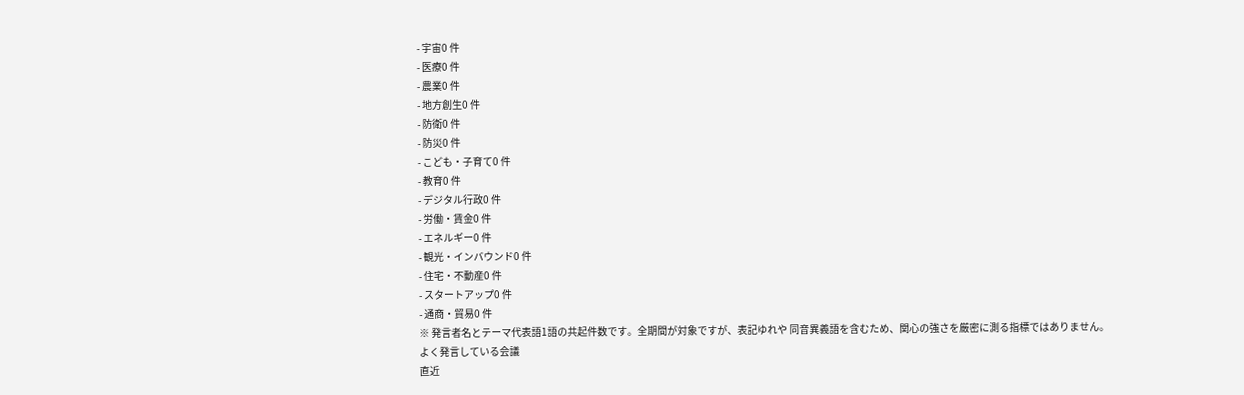- 宇宙0 件
- 医療0 件
- 農業0 件
- 地方創生0 件
- 防衛0 件
- 防災0 件
- こども・子育て0 件
- 教育0 件
- デジタル行政0 件
- 労働・賃金0 件
- エネルギー0 件
- 観光・インバウンド0 件
- 住宅・不動産0 件
- スタートアップ0 件
- 通商・貿易0 件
※ 発言者名とテーマ代表語1語の共起件数です。全期間が対象ですが、表記ゆれや 同音異義語を含むため、関心の強さを厳密に測る指標ではありません。
よく発言している会議
直近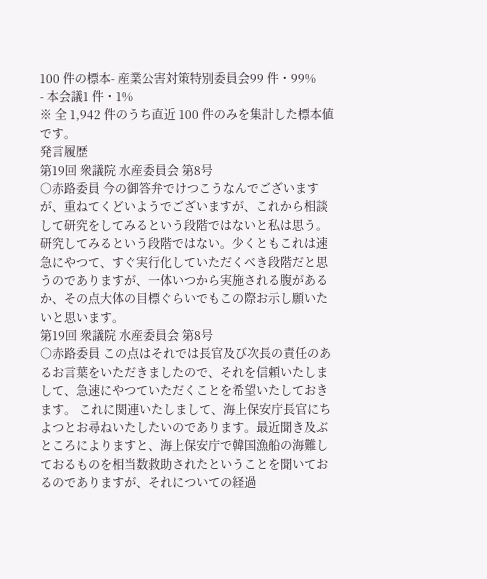100 件の標本- 産業公害対策特別委員会99 件・99%
- 本会議1 件・1%
※ 全 1,942 件のうち直近 100 件のみを集計した標本値です。
発言履歴
第19回 衆議院 水産委員会 第8号
○赤路委員 今の御答弁でけつこうなんでございますが、重ねてくどいようでございますが、これから相談して研究をしてみるという段階ではないと私は思う。研究してみるという段階ではない。少くともこれは速急にやつて、すぐ実行化していただくべき段階だと思うのでありますが、一体いつから実施される腹があるか、その点大体の目標ぐらいでもこの際お示し願いたいと思います。
第19回 衆議院 水産委員会 第8号
○赤路委員 この点はそれでは長官及び次長の責任のあるお言葉をいただきましたので、それを信頼いたしまして、急速にやつていただくことを希望いたしておきます。 これに関連いたしまして、海上保安庁長官にちよつとお尋ねいたしたいのであります。最近聞き及ぶところによりますと、海上保安庁で韓国漁船の海難しておるものを相当数救助されたということを聞いておるのでありますが、それについての経過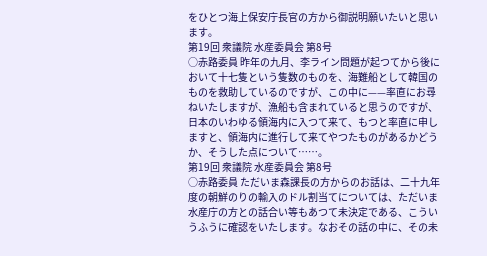をひとつ海上保安庁長官の方から御説明願いたいと思います。
第19回 衆議院 水産委員会 第8号
○赤路委員 昨年の九月、李ライン問題が起つてから後において十七隻という隻数のものを、海難船として韓国のものを救助しているのですが、この中に——率直にお尋ねいたしますが、漁船も含まれていると思うのですが、日本のいわゆる領海内に入つて来て、もつと率直に申しますと、領海内に進行して来てやつたものがあるかどうか、そうした点について……。
第19回 衆議院 水産委員会 第8号
○赤路委員 ただいま森課長の方からのお話は、二十九年度の朝鮮のりの輸入のドル割当てについては、ただいま水産庁の方との話合い等もあつて未決定である、こういうふうに確認をいたします。なおその話の中に、その未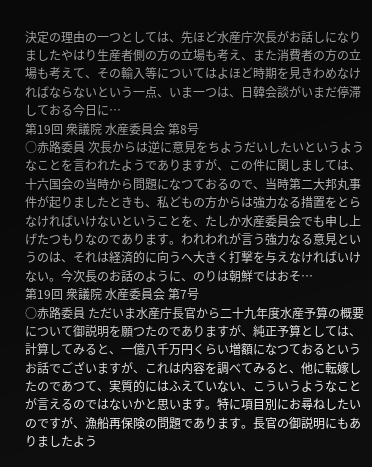決定の理由の一つとしては、先ほど水産庁次長がお話しになりましたやはり生産者側の方の立場も考え、また消費者の方の立場も考えて、その輸入等についてはよほど時期を見きわめなければならないという一点、いま一つは、日韓会談がいまだ停滞しておる今日に…
第19回 衆議院 水産委員会 第8号
○赤路委員 次長からは逆に意見をちようだいしたいというようなことを言われたようでありますが、この件に関しましては、十六国会の当時から問題になつておるので、当時第二大邦丸事件が起りましたときも、私どもの方からは強力なる措置をとらなければいけないということを、たしか水産委員会でも申し上げたつもりなのであります。われわれが言う強力なる意見というのは、それは経済的に向うへ大きく打撃を与えなければいけない。今次長のお話のように、のりは朝鮮ではおそ…
第19回 衆議院 水産委員会 第7号
○赤路委員 ただいま水産庁長官から二十九年度水産予算の概要について御説明を願つたのでありますが、純正予算としては、計算してみると、一億八千万円くらい増額になつておるというお話でございますが、これは内容を調べてみると、他に転嫁したのであつて、実質的にはふえていない、こういうようなことが言えるのではないかと思います。特に項目別にお尋ねしたいのですが、漁船再保険の問題であります。長官の御説明にもありましたよう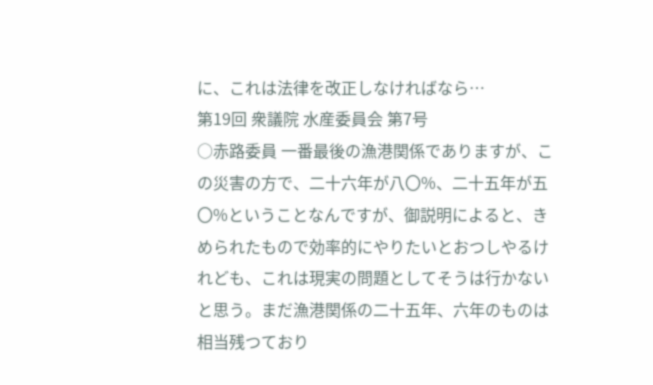に、これは法律を改正しなければなら…
第19回 衆議院 水産委員会 第7号
○赤路委員 一番最後の漁港関係でありますが、この災害の方で、二十六年が八〇%、二十五年が五〇%ということなんですが、御説明によると、きめられたもので効率的にやりたいとおつしやるけれども、これは現実の問題としてそうは行かないと思う。まだ漁港関係の二十五年、六年のものは相当残つており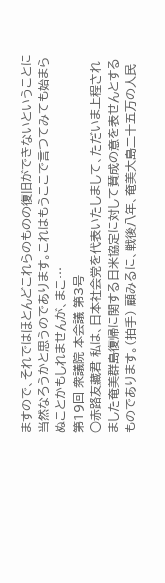ますので、それではほとんどこれらのものの復旧ができないということに当然なろうかと思うのであります。これはもうここで言つてみても始まらぬことかもしれませんが、まこ…
第19回 衆議院 本会議 第3号
○赤路友藏君 私は、日本社会党を代表いたしまして、ただいま上程されました奄美群島復帰に関する日米協定に対して賛成の意を表せんとするものであります。(拍手) 顧みるに、戦後八年、奄美大島二十五万の人民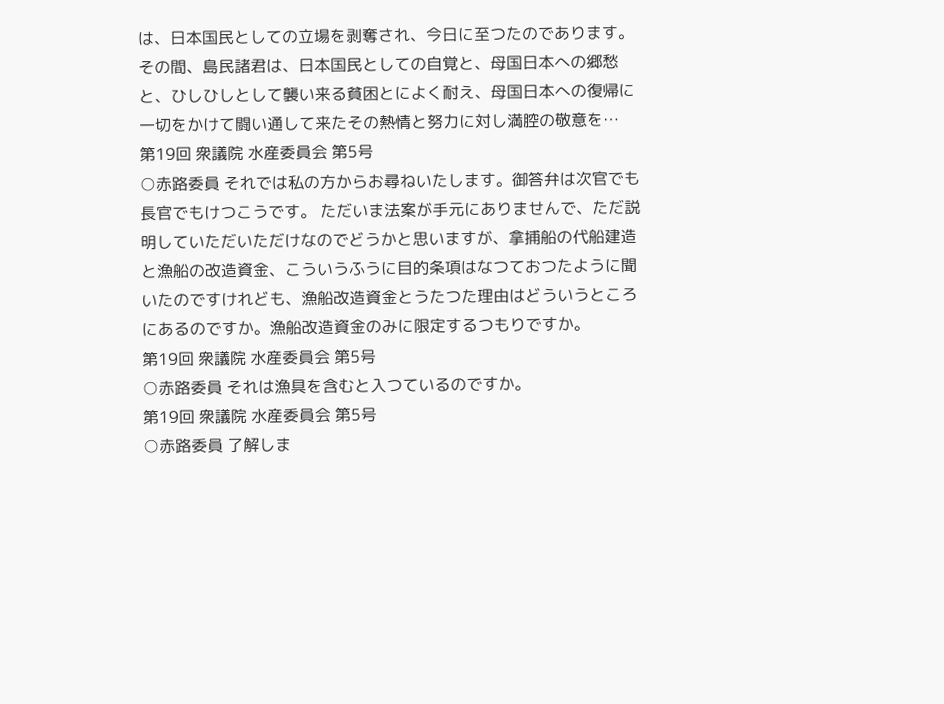は、日本国民としての立場を剥奪され、今日に至つたのであります。その間、島民諸君は、日本国民としての自覚と、母国日本への郷愁と、ひしひしとして襲い来る貧困とによく耐え、母国日本への復帰に一切をかけて闘い通して来たその熱情と努力に対し満腔の敬意を…
第19回 衆議院 水産委員会 第5号
○赤路委員 それでは私の方からお尋ねいたします。御答弁は次官でも長官でもけつこうです。 ただいま法案が手元にありませんで、ただ説明していただいただけなのでどうかと思いますが、拿捕船の代船建造と漁船の改造資金、こういうふうに目的条項はなつておつたように聞いたのですけれども、漁船改造資金とうたつた理由はどういうところにあるのですか。漁船改造資金のみに限定するつもりですか。
第19回 衆議院 水産委員会 第5号
○赤路委員 それは漁具を含むと入つているのですか。
第19回 衆議院 水産委員会 第5号
○赤路委員 了解しま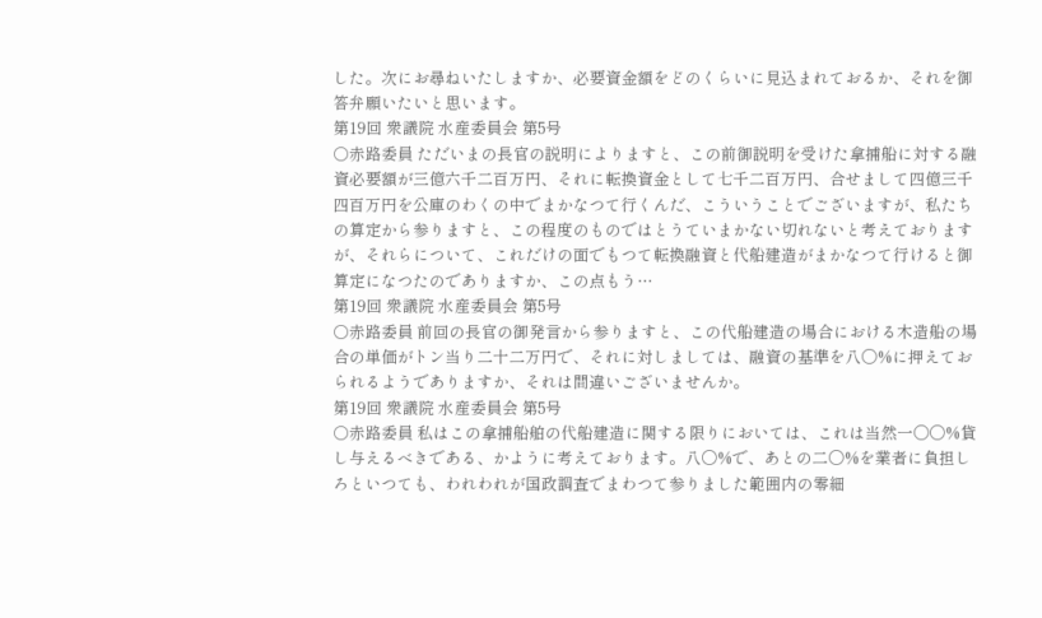した。次にお尋ねいたしますか、必要資金額をどのくらいに見込まれておるか、それを御答弁願いたいと思います。
第19回 衆議院 水産委員会 第5号
○赤路委員 ただいまの長官の説明によりますと、この前御説明を受けた拿捕船に対する融資必要額が三億六千二百万円、それに転換資金として七千二百万円、合せまして四億三千四百万円を公庫のわくの中でまかなつて行くんだ、こういうことでございますが、私たちの算定から参りますと、この程度のものではとうていまかない切れないと考えておりますが、それらについて、これだけの面でもつて転換融資と代船建造がまかなつて行けると御算定になつたのでありますか、この点もう…
第19回 衆議院 水産委員会 第5号
○赤路委員 前回の長官の御発言から参りますと、この代船建造の場合における木造船の場合の単価がトン当り二十二万円で、それに対しましては、融資の基準を八〇%に押えておられるようでありますか、それは間違いございませんか。
第19回 衆議院 水産委員会 第5号
○赤路委員 私はこの拿捕船舶の代船建造に関する限りにおいては、これは当然一〇〇%貸し与えるべきである、かように考えております。八〇%で、あとの二〇%を業者に負担しろといつても、われわれが国政調査でまわつて参りました範囲内の零細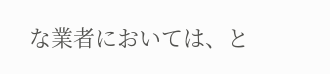な業者においては、と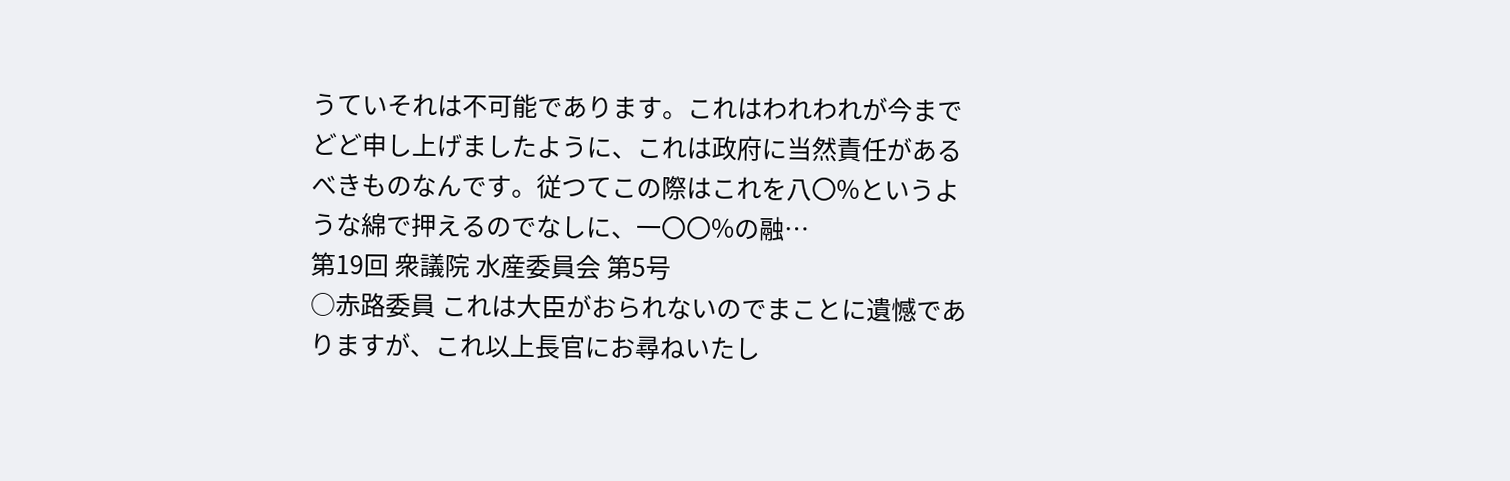うていそれは不可能であります。これはわれわれが今までどど申し上げましたように、これは政府に当然責任があるべきものなんです。従つてこの際はこれを八〇%というような綿で押えるのでなしに、一〇〇%の融…
第19回 衆議院 水産委員会 第5号
○赤路委員 これは大臣がおられないのでまことに遺憾でありますが、これ以上長官にお尋ねいたし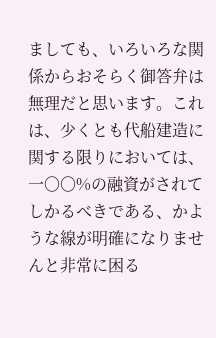ましても、いろいろな関係からおそらく御答弁は無理だと思います。これは、少くとも代船建造に関する限りにおいては、一〇〇%の融資がされてしかるべきである、かような線が明確になりませんと非常に困る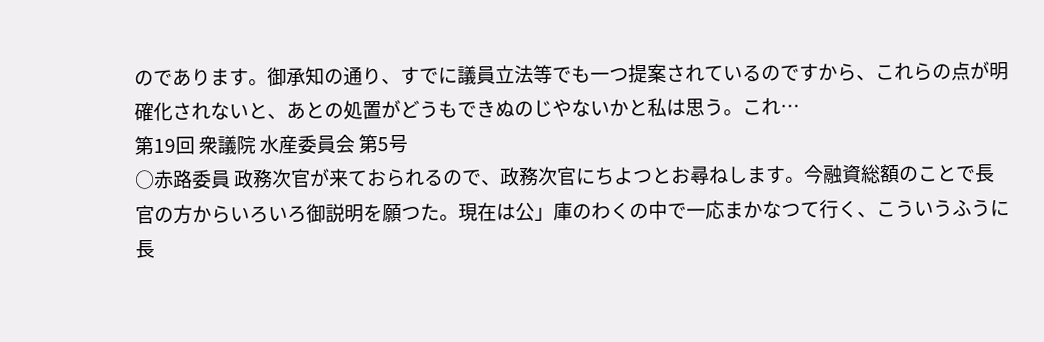のであります。御承知の通り、すでに議員立法等でも一つ提案されているのですから、これらの点が明確化されないと、あとの処置がどうもできぬのじやないかと私は思う。これ…
第19回 衆議院 水産委員会 第5号
○赤路委員 政務次官が来ておられるので、政務次官にちよつとお尋ねします。今融資総額のことで長官の方からいろいろ御説明を願つた。現在は公」庫のわくの中で一応まかなつて行く、こういうふうに長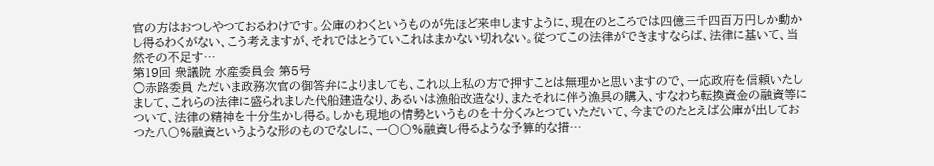官の方はおつしやつておるわけです。公庫のわくというものが先ほど来申しますように、現在のところでは四億三千四百万円しか動かし得るわくがない、こう考えますが、それではとうていこれはまかない切れない。従つてこの法律ができますならば、法律に基いて、当然その不足す…
第19回 衆議院 水産委員会 第5号
○赤路委員 ただいま政務次官の御答弁によりましても、これ以上私の方で押すことは無理かと思いますので、一応政府を信頼いたしまして、これらの法律に盛られました代船建造なり、あるいは漁船改造なり、またそれに伴う漁具の購入、すなわち転換資金の融資等について、法律の精神を十分生かし得る。しかも現地の情勢というものを十分くみとつていただいて、今までのたとえば公庫が出しておつた八〇%融資というような形のものでなしに、一〇〇%融資し得るような予算的な措…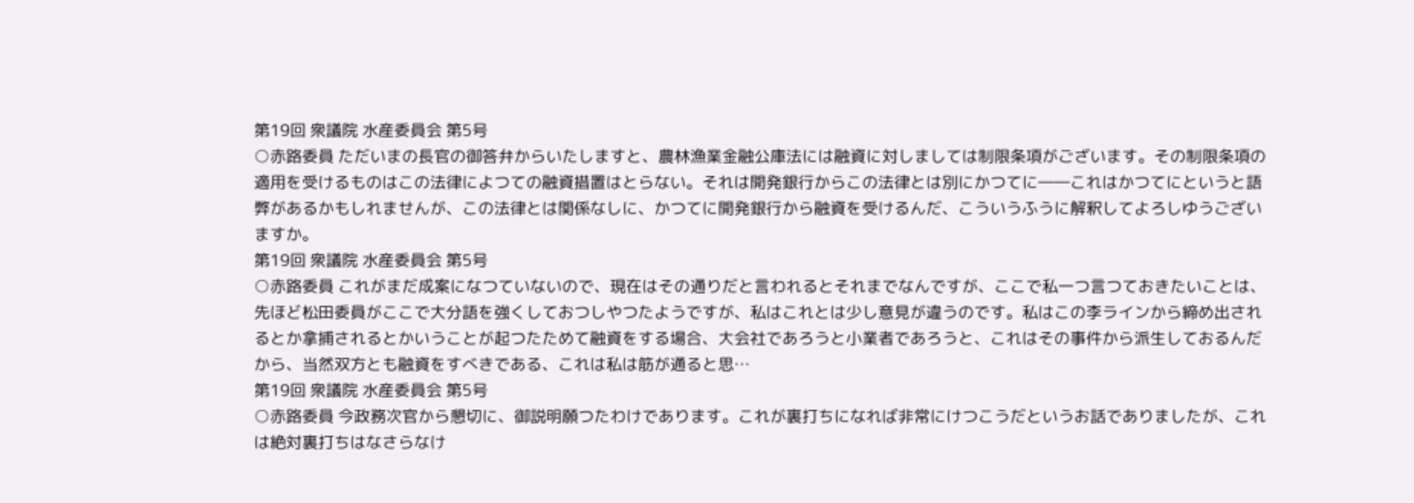第19回 衆議院 水産委員会 第5号
○赤路委員 ただいまの長官の御答弁からいたしますと、農林漁業金融公庫法には融資に対しましては制限条項がございます。その制限条項の適用を受けるものはこの法律によつての融資措置はとらない。それは開発銀行からこの法律とは別にかつてに――これはかつてにというと語弊があるかもしれませんが、この法律とは関係なしに、かつてに開発銀行から融資を受けるんだ、こういうふうに解釈してよろしゆうございますか。
第19回 衆議院 水産委員会 第5号
○赤路委員 これがまだ成案になつていないので、現在はその通りだと言われるとそれまでなんですが、ここで私一つ言つておきたいことは、先ほど松田委員がここで大分語を強くしておつしやつたようですが、私はこれとは少し意見が違うのです。私はこの李ラインから締め出されるとか拿捕されるとかいうことが起つたためて融資をする場合、大会社であろうと小業者であろうと、これはその事件から派生しておるんだから、当然双方とも融資をすべきである、これは私は筋が通ると思…
第19回 衆議院 水産委員会 第5号
○赤路委員 今政務次官から懇切に、御説明願つたわけであります。これが裏打ちになれば非常にけつこうだというお話でありましたが、これは絶対裏打ちはなさらなけ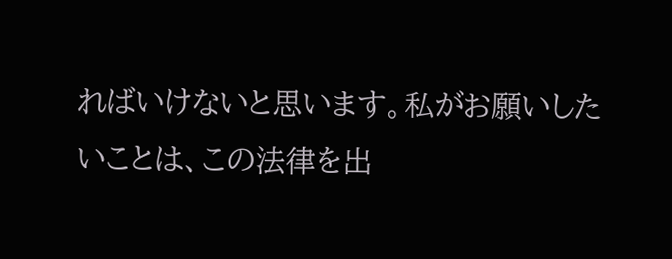ればいけないと思います。私がお願いしたいことは、この法律を出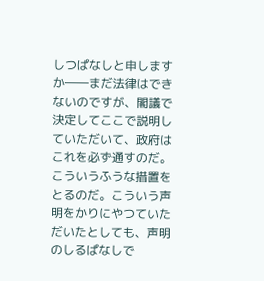しつぱなしと申しますか――まだ法律はできないのですが、閣議で決定してここで説明していただいて、政府はこれを必ず通すのだ。こういうふうな措置をとるのだ。こういう声明をかりにやつていただいたとしても、声明のしるぱなしで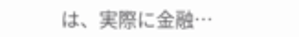は、実際に金融…